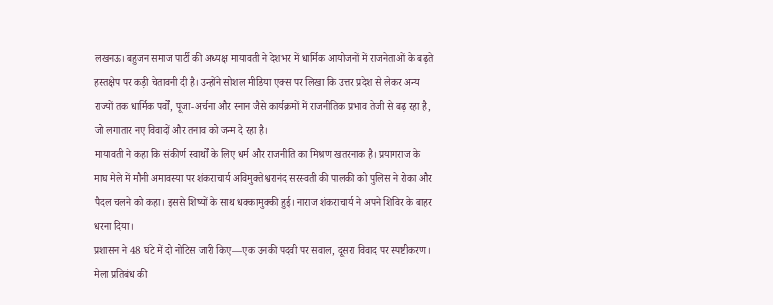लखनऊ। बहुजन समाज पार्टी की अध्यक्ष मायावती ने देशभर में धार्मिक आयोजनों में राजनेताओं के बढ़ते हस्तक्षेप पर कड़ी चेतावनी दी है। उन्होंने सोशल मीडिया एक्स पर लिखा कि उत्तर प्रदेश से लेकर अन्य राज्यों तक धार्मिक पर्वों, पूजा-अर्चना और स्नान जैसे कार्यक्रमों में राजनीतिक प्रभाव तेजी से बढ़ रहा है, जो लगातार नए विवादों और तनाव को जन्म दे रहा है।
मायावती ने कहा कि संकीर्ण स्वार्थों के लिए धर्म और राजनीति का मिश्रण खतरनाक है। प्रयागराज के माघ मेले में मौनी अमावस्या पर शंकराचार्य अविमुक्तेश्वरानंद सरस्वती की पालकी को पुलिस ने रोका और पैदल चलने को कहा। इससे शिष्यों के साथ धक्कामुक्की हुई। नाराज शंकराचार्य ने अपने शिविर के बाहर धरना दिया।
प्रशासन ने 48 घंटे में दो नोटिस जारी किए—एक उनकी पदवी पर सवाल, दूसरा विवाद पर स्पष्टीकरण। मेला प्रतिबंध की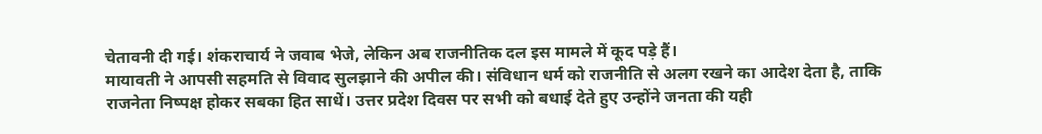चेतावनी दी गई। शंकराचार्य ने जवाब भेजे, लेकिन अब राजनीतिक दल इस मामले में कूद पड़े हैं।
मायावती ने आपसी सहमति से विवाद सुलझाने की अपील की। संविधान धर्म को राजनीति से अलग रखने का आदेश देता है, ताकि राजनेता निष्पक्ष होकर सबका हित साधें। उत्तर प्रदेश दिवस पर सभी को बधाई देते हुए उन्होंने जनता की यही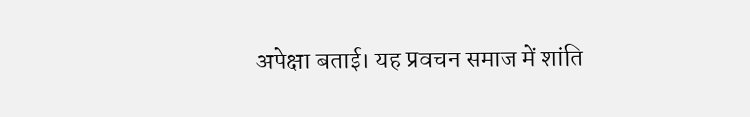अपेक्षा बताई। यह प्रवचन समाज में शांति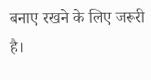बनाए रखने के लिए जरूरी है।